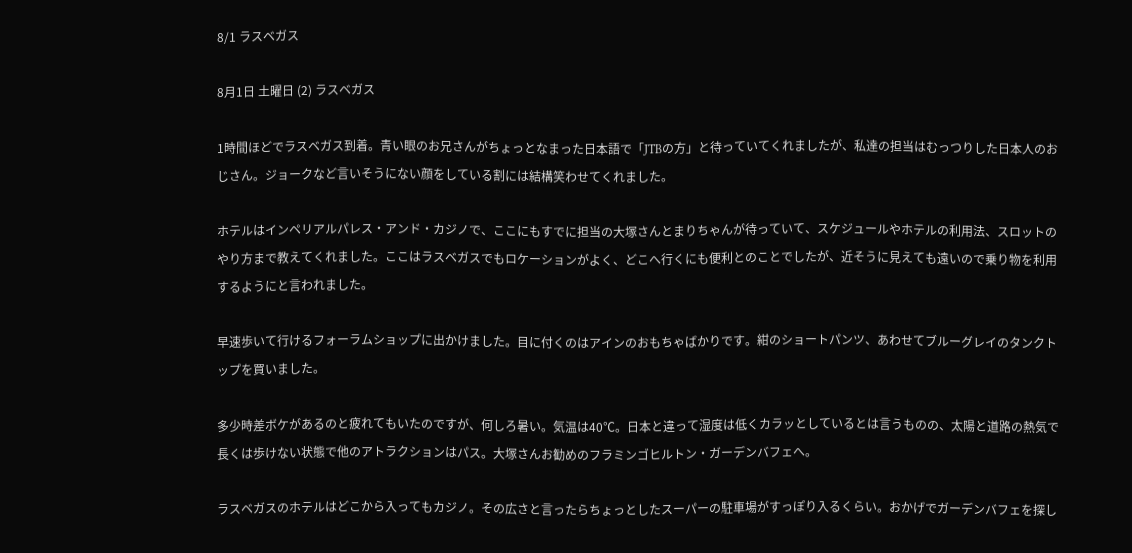8/1 ラスベガス

8月1日 土曜日 (2) ラスベガス

1時間ほどでラスベガス到着。青い眼のお兄さんがちょっとなまった日本語で「JTBの方」と待っていてくれましたが、私達の担当はむっつりした日本人のおじさん。ジョークなど言いそうにない顔をしている割には結構笑わせてくれました。

ホテルはインペリアルパレス・アンド・カジノで、ここにもすでに担当の大塚さんとまりちゃんが待っていて、スケジュールやホテルの利用法、スロットのやり方まで教えてくれました。ここはラスベガスでもロケーションがよく、どこへ行くにも便利とのことでしたが、近そうに見えても遠いので乗り物を利用するようにと言われました。

早速歩いて行けるフォーラムショップに出かけました。目に付くのはアインのおもちゃばかりです。紺のショートパンツ、あわせてブルーグレイのタンクトップを買いました。

多少時差ボケがあるのと疲れてもいたのですが、何しろ暑い。気温は40℃。日本と違って湿度は低くカラッとしているとは言うものの、太陽と道路の熱気で長くは歩けない状態で他のアトラクションはパス。大塚さんお勧めのフラミンゴヒルトン・ガーデンバフェへ。

ラスベガスのホテルはどこから入ってもカジノ。その広さと言ったらちょっとしたスーパーの駐車場がすっぽり入るくらい。おかげでガーデンバフェを探し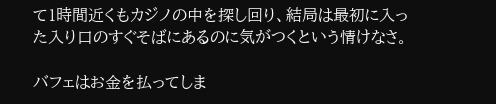て1時間近くもカジノの中を探し回り、結局は最初に入った入り口のすぐそばにあるのに気がつくという情けなさ。

バフェはお金を払ってしま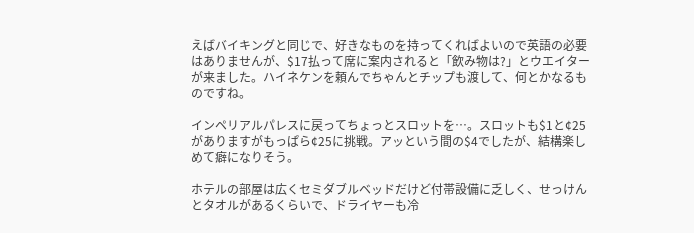えばバイキングと同じで、好きなものを持ってくればよいので英語の必要はありませんが、$17払って席に案内されると「飲み物は?」とウエイターが来ました。ハイネケンを頼んでちゃんとチップも渡して、何とかなるものですね。

インペリアルパレスに戻ってちょっとスロットを…。スロットも$1と¢25がありますがもっぱら¢25に挑戦。アッという間の$4でしたが、結構楽しめて癖になりそう。

ホテルの部屋は広くセミダブルベッドだけど付帯設備に乏しく、せっけんとタオルがあるくらいで、ドライヤーも冷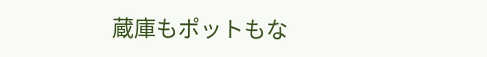蔵庫もポットもな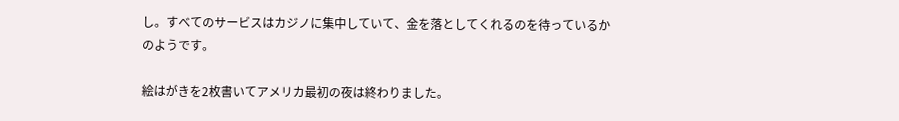し。すべてのサービスはカジノに集中していて、金を落としてくれるのを待っているかのようです。

絵はがきを2枚書いてアメリカ最初の夜は終わりました。